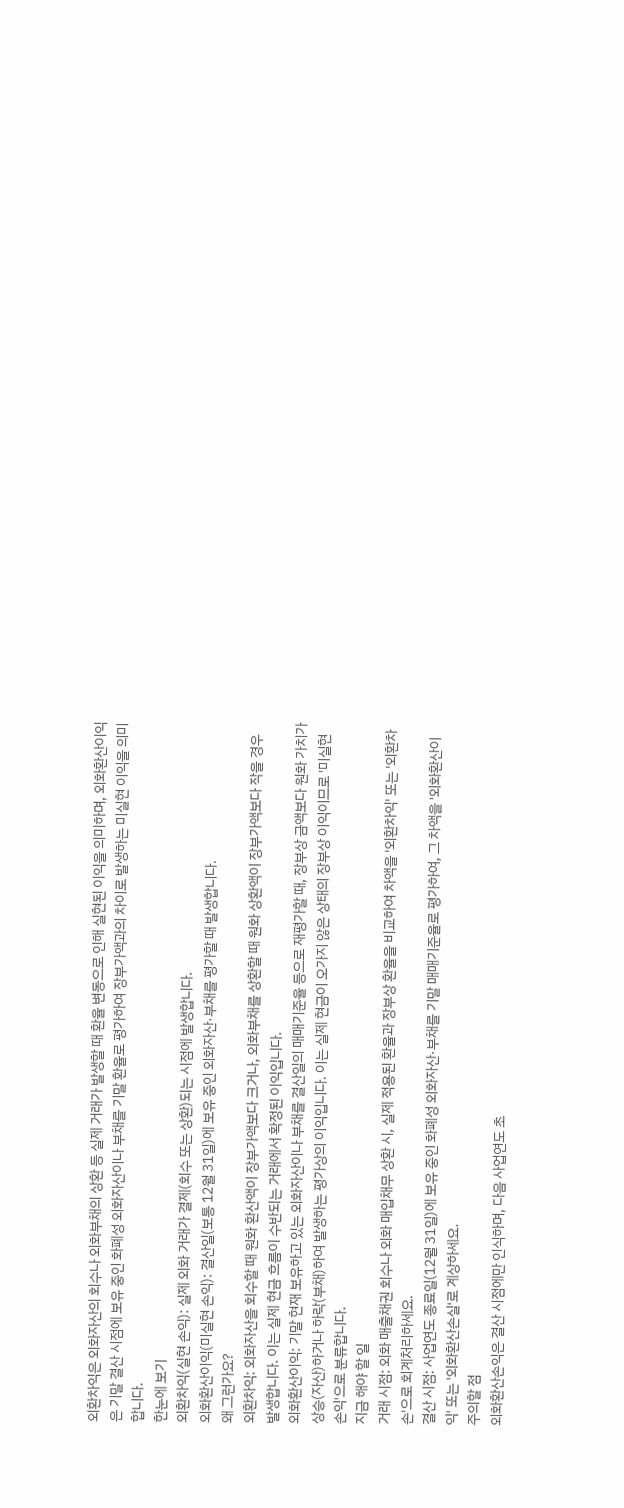외환차익은 외화자산의 회수나 외화부채의 상환 등 실제 거래가 발생할 때 환율 변동으로 인해 실현된 이익을 의미하며, 외화환산이익은 기말 결산 시점에 보유 중인 화폐성 외화자산이나 부채를 기말 환율로 평가하여 장부가액과의 차이로 발생하는 미실현 이익을 의미합니다.
한눈에 보기
외환차익(실현 손익): 실제 외화 거래가 결제(회수 또는 상환)되는 시점에 발생합니다.
외화환산이익(미실현 손익): 결산일(보통 12월 31일)에 보유 중인 외화자산·부채를 평가할 때 발생합니다.
왜 그런가요?
외환차익: 외화자산을 회수할 때 원화 환산액이 장부가액보다 크거나, 외화부채를 상환할 때 원화 상환액이 장부가액보다 작을 경우 발생합니다. 이는 실제 현금 흐름이 수반되는 거래에서 확정된 이익입니다.
외화환산이익: 기말 현재 보유하고 있는 외화자산이나 부채를 결산일의 매매기준율 등으로 재평가할 때, 장부상 금액보다 원화 가치가 상승(자산)하거나 하락(부채)하여 발생하는 평가상의 이익입니다. 이는 실제 현금이 오가지 않은 상태의 장부상 이익이므로 '미실현 손익'으로 분류합니다.
지금 해야 할 일
거래 시점: 외화 매출채권 회수나 외화 매입채무 상환 시, 실제 적용된 환율과 장부상 환율을 비교하여 차액을 '외환차익' 또는 '외환차손'으로 회계처리하세요.
결산 시점: 사업연도 종료일(12월 31일)에 보유 중인 화폐성 외화자산·부채를 기말 매매기준율로 평가하여, 그 차액을 '외화환산이익' 또는 '외화환산손실'로 계상하세요.
주의할 점
외화환산손익은 결산 시점에만 인식하며, 다음 사업연도 초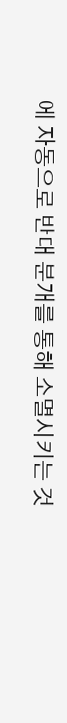에 자동으로 반대 분개를 통해 소멸시키는 것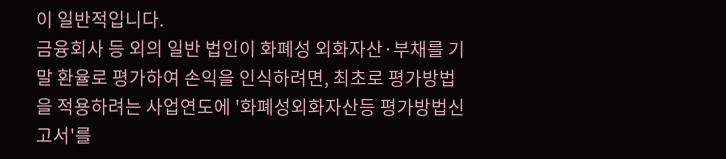이 일반적입니다.
금융회사 등 외의 일반 법인이 화폐성 외화자산·부채를 기말 환율로 평가하여 손익을 인식하려면, 최초로 평가방법을 적용하려는 사업연도에 '화폐성외화자산등 평가방법신고서'를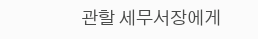관할 세무서장에게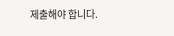제출해야 합니다.